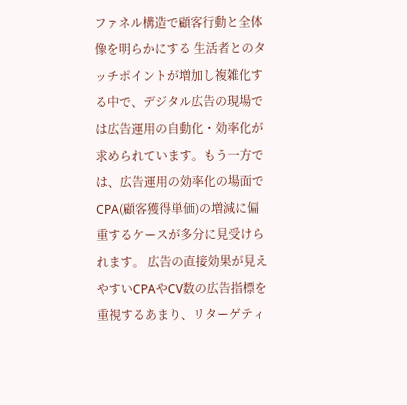ファネル構造で顧客行動と全体像を明らかにする 生活者とのタッチポイントが増加し複雑化する中で、デジタル広告の現場では広告運用の自動化・効率化が求められています。もう一方では、広告運用の効率化の場面でCPA(顧客獲得単価)の増減に偏重するケースが多分に見受けられます。 広告の直接効果が見えやすいCPAやCV数の広告指標を重視するあまり、リターゲティ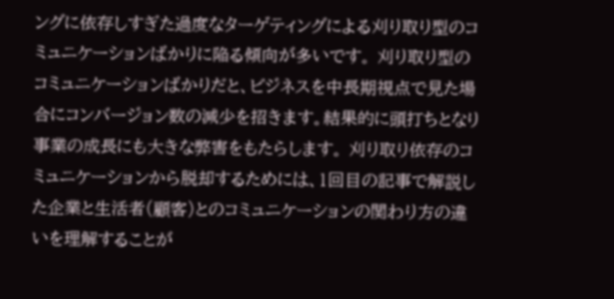ングに依存しすぎた過度なターゲティングによる刈り取り型のコミュニケーションばかりに陥る傾向が多いです。 刈り取り型のコミュニケーションばかりだと、ビジネスを中長期視点で見た場合にコンバージョン数の減少を招きます。結果的に頭打ちとなり事業の成長にも大きな弊害をもたらします。 刈り取り依存のコミュニケーションから脱却するためには、1回目の記事で解説した企業と生活者(顧客)とのコミュニケーションの関わり方の違いを理解することが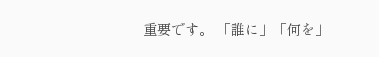重要です。 「誰に」「何を」